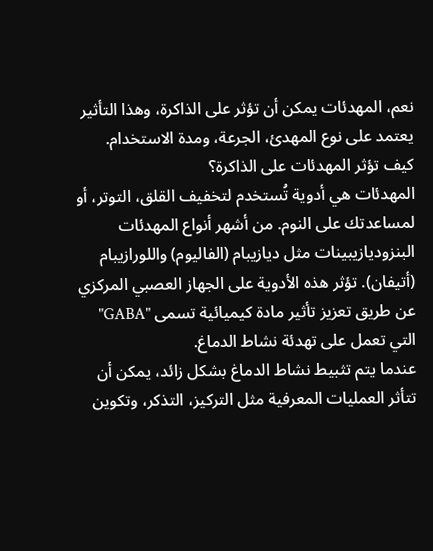نعم، المهدئات يمكن أن تؤثر على الذاكرة، وهذا التأثير يعتمد على نوع المهدئ، الجرعة، ومدة الاستخدام.
كيف تؤثر المهدئات على الذاكرة؟
المهدئات هي أدوية تُستخدم لتخفيف القلق، التوتر، أو لمساعدتك على النوم. من أشهر أنواع المهدئات البنزوديازيبينات مثل ديازيبام (الفاليوم) واللورازيبام (أتيفان). تؤثر هذه الأدوية على الجهاز العصبي المركزي عن طريق تعزيز تأثير مادة كيميائية تسمى "GABA" التي تعمل على تهدئة نشاط الدماغ.
عندما يتم تثبيط نشاط الدماغ بشكل زائد، يمكن أن تتأثر العمليات المعرفية مثل التركيز، التذكر، وتكوين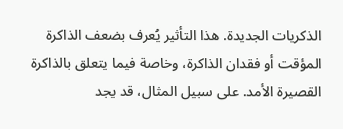الذكريات الجديدة. هذا التأثير يُعرف بضعف الذاكرة المؤقت أو فقدان الذاكرة، وخاصة فيما يتعلق بالذاكرة القصيرة الأمد. على سبيل المثال، قد يجد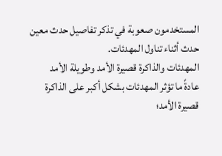المستخدمون صعوبة في تذكر تفاصيل حدث معين حدث أثناء تناول المهدئات.
المهدئات والذاكرة قصيرة الأمد وطويلة الأمد
عادةً ما تؤثر المهدئات بشكل أكبر على الذاكرة قصيرة الأمد؛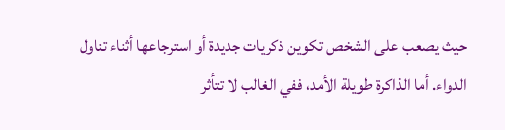حيث يصعب على الشخص تكوين ذكريات جديدة أو استرجاعها أثناء تناول الدواء. أما الذاكرة طويلة الأمد، ففي الغالب لا تتأثر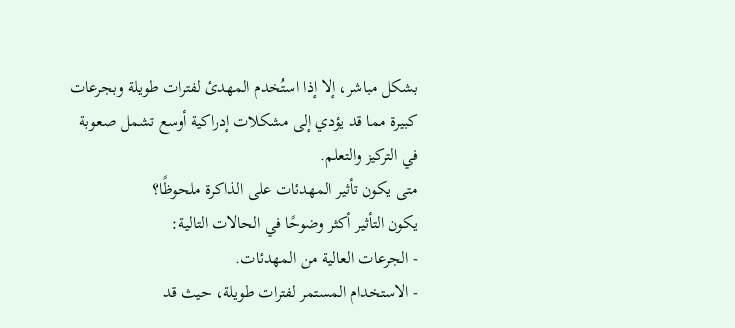بشكل مباشر، إلا إذا استُخدم المهدئ لفترات طويلة وبجرعات كبيرة مما قد يؤدي إلى مشكلات إدراكية أوسع تشمل صعوبة في التركيز والتعلم.
متى يكون تأثير المهدئات على الذاكرة ملحوظًا؟
يكون التأثير أكثر وضوحًا في الحالات التالية:
- الجرعات العالية من المهدئات.
- الاستخدام المستمر لفترات طويلة، حيث قد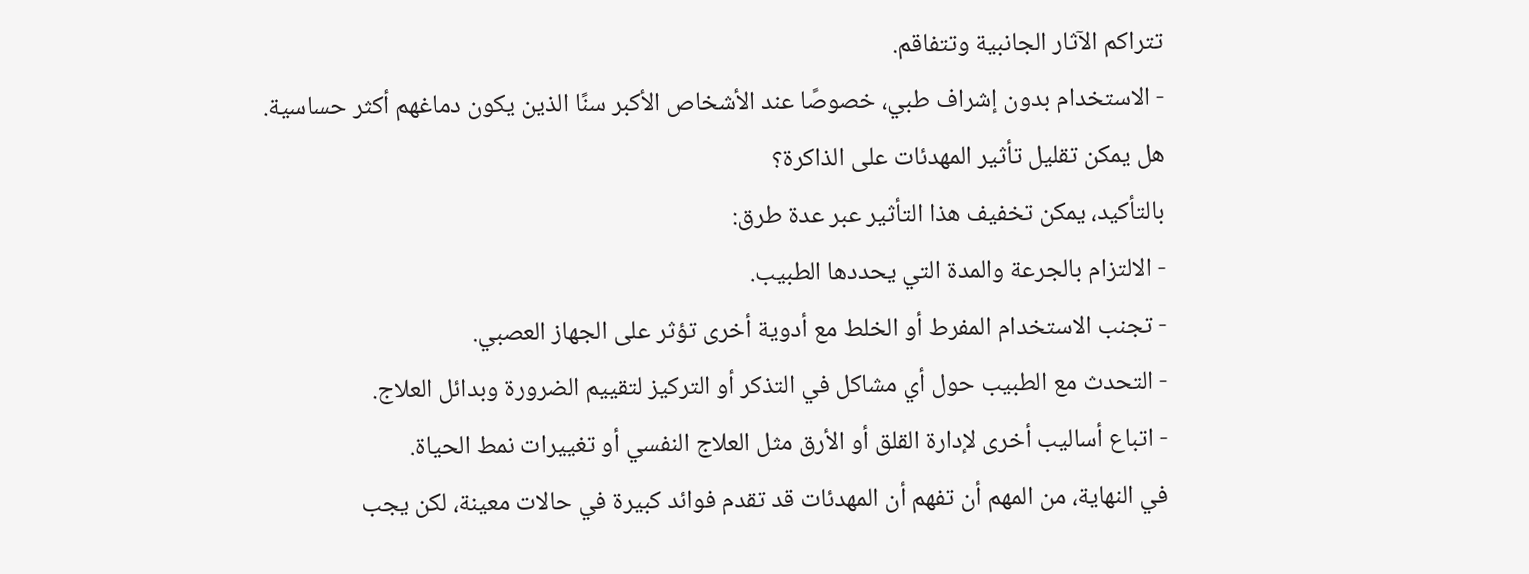تتراكم الآثار الجانبية وتتفاقم.
- الاستخدام بدون إشراف طبي، خصوصًا عند الأشخاص الأكبر سنًا الذين يكون دماغهم أكثر حساسية.
هل يمكن تقليل تأثير المهدئات على الذاكرة؟
بالتأكيد، يمكن تخفيف هذا التأثير عبر عدة طرق:
- الالتزام بالجرعة والمدة التي يحددها الطبيب.
- تجنب الاستخدام المفرط أو الخلط مع أدوية أخرى تؤثر على الجهاز العصبي.
- التحدث مع الطبيب حول أي مشاكل في التذكر أو التركيز لتقييم الضرورة وبدائل العلاج.
- اتباع أساليب أخرى لإدارة القلق أو الأرق مثل العلاج النفسي أو تغييرات نمط الحياة.
في النهاية، من المهم أن تفهم أن المهدئات قد تقدم فوائد كبيرة في حالات معينة، لكن يجب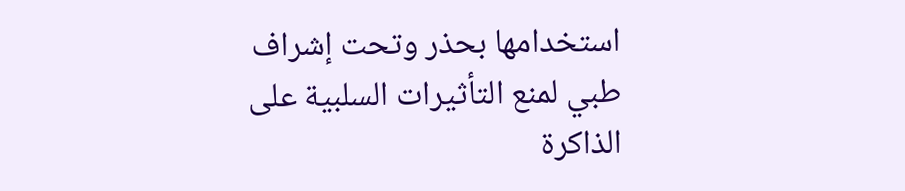استخدامها بحذر وتحت إشراف طبي لمنع التأثيرات السلبية على الذاكرة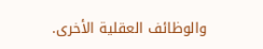والوظائف العقلية الأخرى.